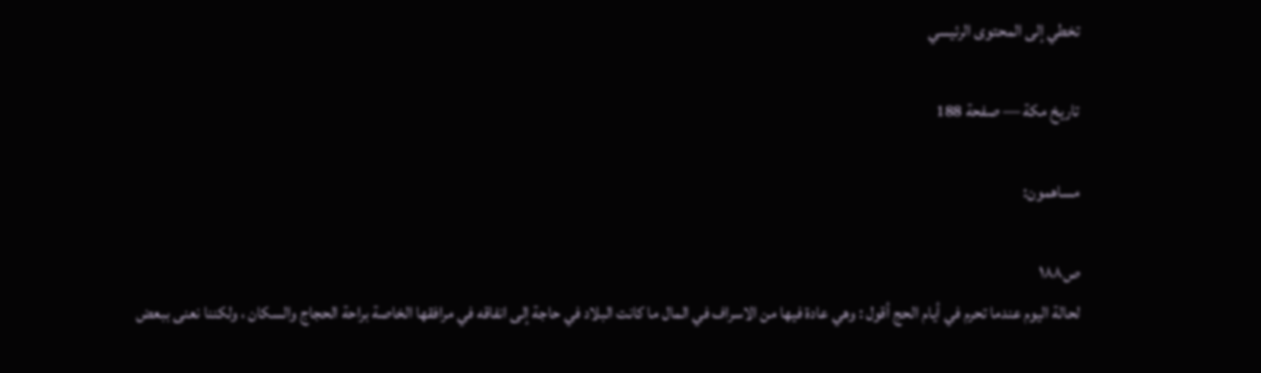تخطي إلى المحتوى الرئيسي

تاريخ مكة — صفحة 188

مساهمون:

ص١٨٨
لحالة اليوم عندما تحرم في أيام الحج أقول : وهي عادة فيها من الاسراف في المال ما كانت البلاد في حاجة إلى انفاقه في مرافقها الخاصة براحة الحجاج والسكان ، ولكننا نعنى ببعض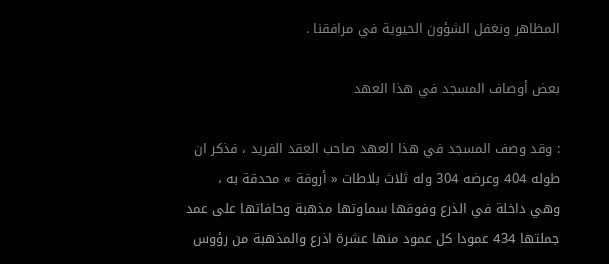المظاهر ونغفل الشؤون الحيوية في مرافقنا .

بعض أوصاف المسجد في هذا العهد

: وقد وصف المسجد في هذا العهد صاحب العقد الفريد ، فذكر ان طوله 404 وعرضه 304 وله ثلاث بلاطات « أروقة » محدقة به ، وهي داخلة في الذرع وفوقها سماوتها مذهبة وحافاتها على عمد جملتها 434 عمودا كل عمود منها عشرة اذرع والمذهبة من رؤوس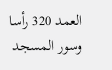العمد 320 رأسا وسور المسجد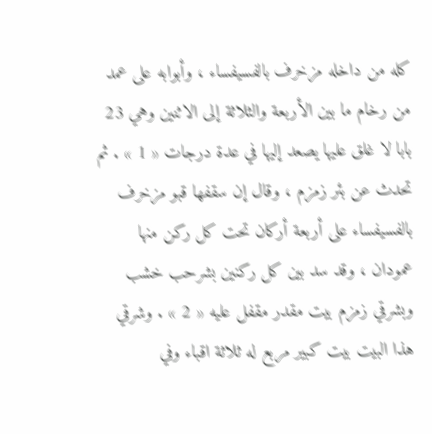كله من داخله مزخرف بالفسيفساء ، وأبوابه على عمد من رخام ما بين الأربعة والثلاثة إلى الاثنين وهي 23 بابا لا غلق عليها يصعد إليها في عدة درجات « 1 » . ثم تحدث عن بئر زمزم ، وقال إن سقفها قبو مزخرف بالفسيفساء على أربعة أركان تحت كل ركن منها عمودان ، وقد سد بين كل ركنين بشرحب خشب وبشرقي زمزم بيت مقدر مقفل عليه « 2 » . وشرقي هذا البيت بيت كبير مربع له ثلاثة اقباء وفي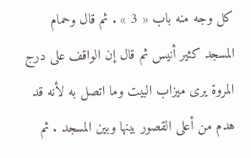كل وجه منه باب « 3 » . ثم قال وحمام المسجد كثير أنيس ثم قال إن الواقف على درج المروة يرى ميزاب البيت وما اتصل به لأنه قد هدم من أعلى القصور بينها وبين المسجد . ثم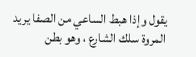يقول وإذا هبط الساعي من الصفا يريد المروة سلك الشارع ، وهو بطن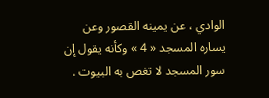الوادي ، عن يمينه القصور وعن يساره المسجد « 4 » وكأنه يقول إن سور المسجد لا تغص به البيوت .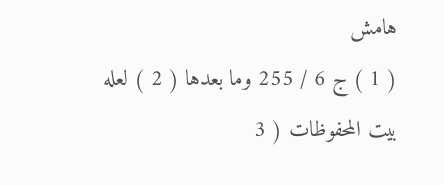هامش
( 1 ) ج 6 / 255 وما بعدها ( 2 ) لعله بيت المحفوظات ( 3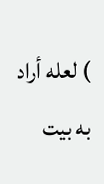) لعله أراد به بيت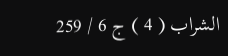الشراب ( 4 ) ج 6 / 259